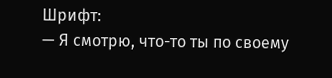Шрифт:
— Я смотрю, что-то ты по своему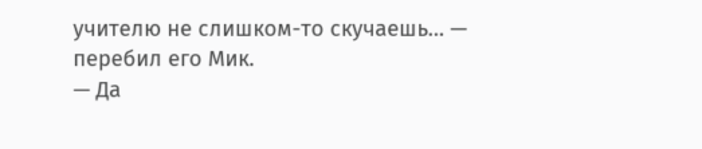учителю не слишком-то скучаешь… — перебил его Мик.
— Да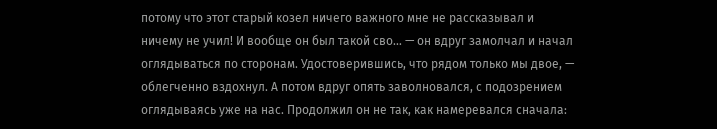потому что этот старый козел ничего важного мне не рассказывал и ничему не учил! И вообще он был такой сво… — он вдруг замолчал и начал оглядываться по сторонам. Удостоверившись, что рядом только мы двое, — облегченно вздохнул. А потом вдруг опять заволновался, с подозрением оглядываясь уже на нас. Продолжил он не так, как намеревался сначала: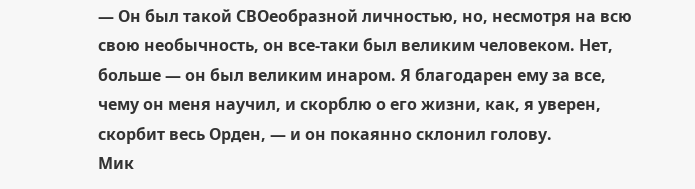— Он был такой СВОеобразной личностью, но, несмотря на всю свою необычность, он все-таки был великим человеком. Нет, больше — он был великим инаром. Я благодарен ему за все, чему он меня научил, и скорблю о его жизни, как, я уверен, скорбит весь Орден, — и он покаянно склонил голову.
Мик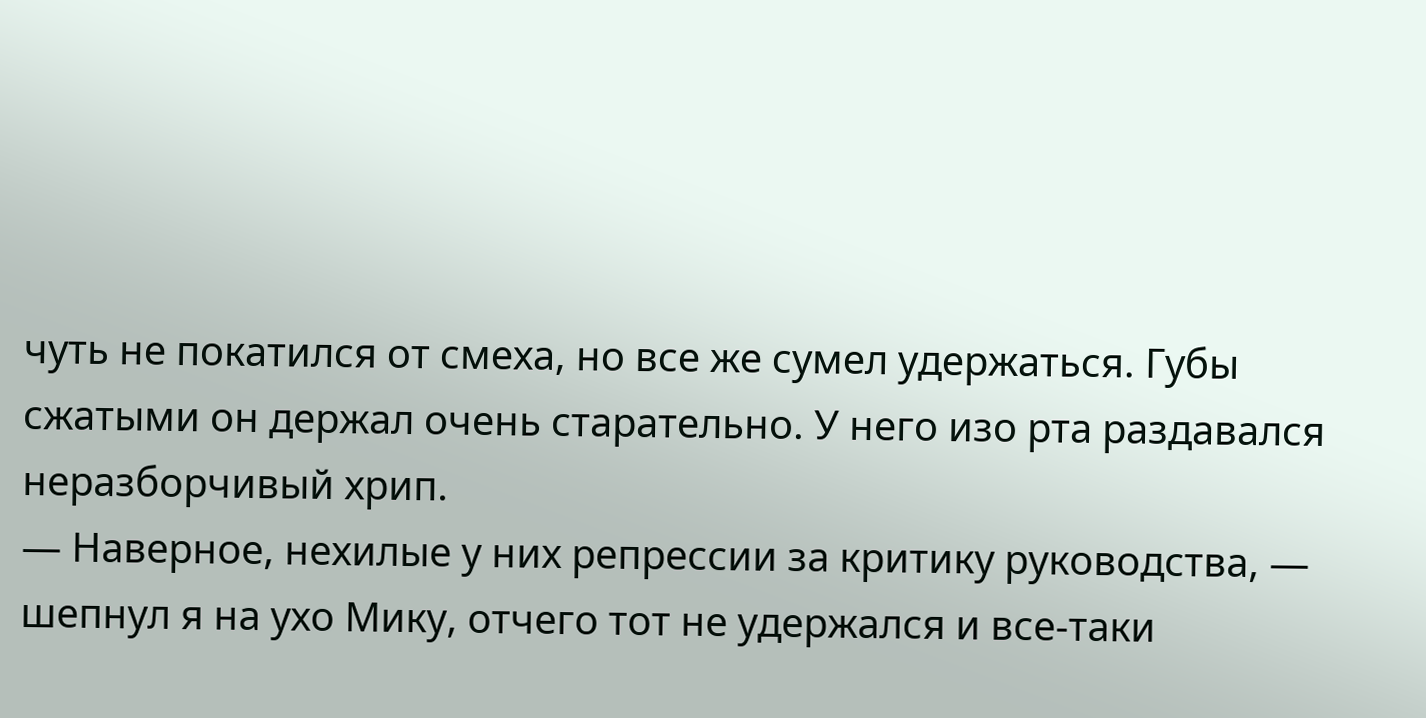чуть не покатился от смеха, но все же сумел удержаться. Губы сжатыми он держал очень старательно. У него изо рта раздавался неразборчивый хрип.
— Наверное, нехилые у них репрессии за критику руководства, — шепнул я на ухо Мику, отчего тот не удержался и все-таки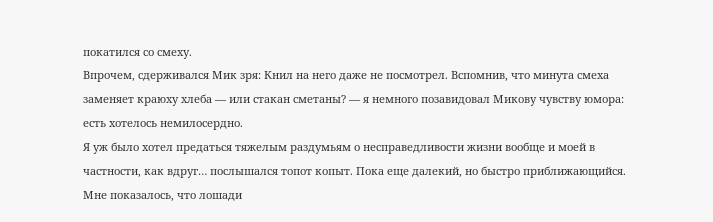покатился со смеху.
Впрочем, сдерживался Мик зря: Книл на него даже не посмотрел. Вспомнив, что минута смеха заменяет краюху хлеба — или стакан сметаны? — я немного позавидовал Микову чувству юмора: есть хотелось немилосердно.
Я уж было хотел предаться тяжелым раздумьям о несправедливости жизни вообще и моей в частности, как вдруг… послышался топот копыт. Пока еще далекий, но быстро приближающийся. Мне показалось, что лошади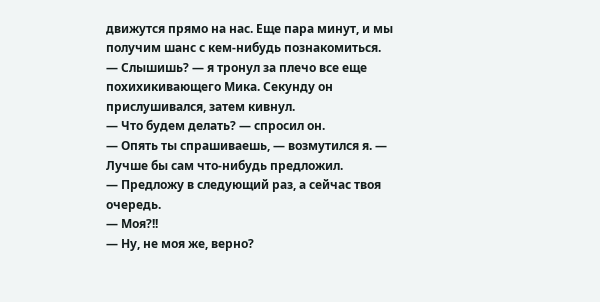движутся прямо на нас. Еще пара минут, и мы получим шанс с кем-нибудь познакомиться.
— Слышишь? — я тронул за плечо все еще похихикивающего Мика. Секунду он прислушивался, затем кивнул.
— Что будем делать? — спросил он.
— Опять ты спрашиваешь, — возмутился я. — Лучше бы сам что-нибудь предложил.
— Предложу в следующий раз, а сейчас твоя очередь.
— Моя?!!
— Ну, не моя же, верно?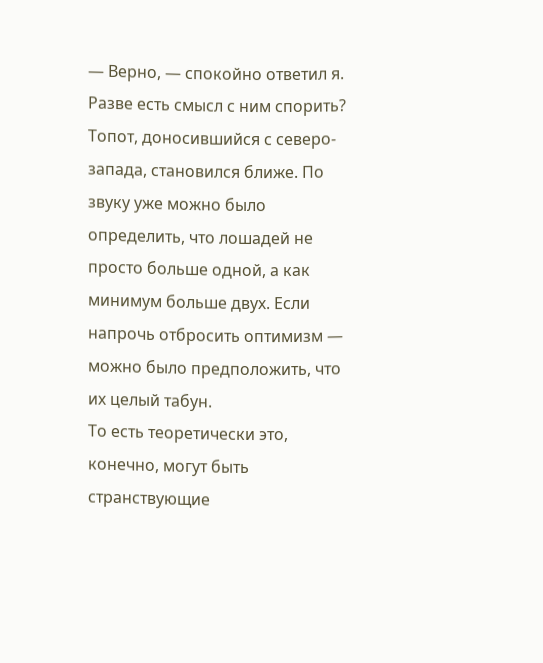— Верно, — спокойно ответил я. Разве есть смысл с ним спорить?
Топот, доносившийся с северо-запада, становился ближе. По звуку уже можно было определить, что лошадей не просто больше одной, а как минимум больше двух. Если напрочь отбросить оптимизм — можно было предположить, что их целый табун.
То есть теоретически это, конечно, могут быть странствующие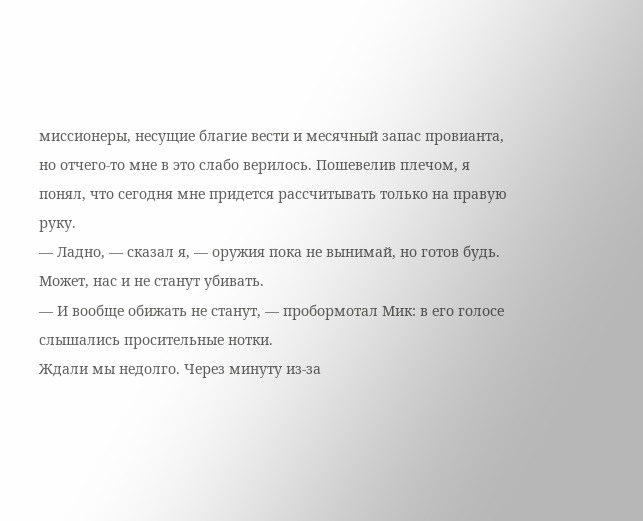миссионеры, несущие благие вести и месячный запас провианта, но отчего-то мне в это слабо верилось. Пошевелив плечом, я понял, что сегодня мне придется рассчитывать только на правую руку.
— Ладно, — сказал я, — оружия пока не вынимай, но готов будь. Может, нас и не станут убивать.
— И вообще обижать не станут, — пробормотал Мик: в его голосе слышались просительные нотки.
Ждали мы недолго. Через минуту из-за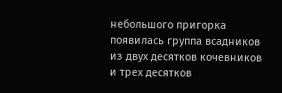небольшого пригорка появилась группа всадников из двух десятков кочевников и трех десятков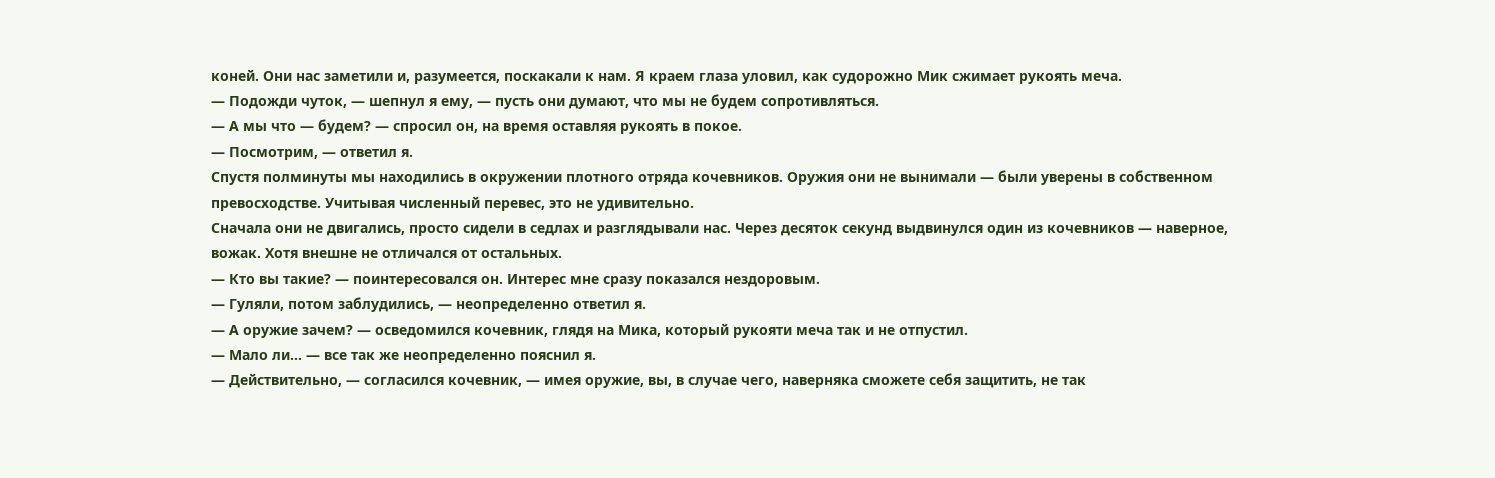коней. Они нас заметили и, разумеется, поскакали к нам. Я краем глаза уловил, как судорожно Мик сжимает рукоять меча.
— Подожди чуток, — шепнул я ему, — пусть они думают, что мы не будем сопротивляться.
— А мы что — будем? — спросил он, на время оставляя рукоять в покое.
— Посмотрим, — ответил я.
Спустя полминуты мы находились в окружении плотного отряда кочевников. Оружия они не вынимали — были уверены в собственном превосходстве. Учитывая численный перевес, это не удивительно.
Сначала они не двигались, просто сидели в седлах и разглядывали нас. Через десяток секунд выдвинулся один из кочевников — наверное, вожак. Хотя внешне не отличался от остальных.
— Кто вы такие? — поинтересовался он. Интерес мне сразу показался нездоровым.
— Гуляли, потом заблудились, — неопределенно ответил я.
— А оружие зачем? — осведомился кочевник, глядя на Мика, который рукояти меча так и не отпустил.
— Мало ли… — все так же неопределенно пояснил я.
— Действительно, — согласился кочевник, — имея оружие, вы, в случае чего, наверняка сможете себя защитить, не так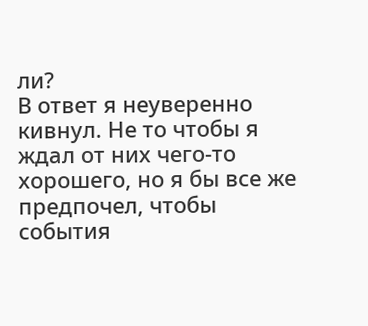ли?
В ответ я неуверенно кивнул. Не то чтобы я ждал от них чего-то хорошего, но я бы все же предпочел, чтобы события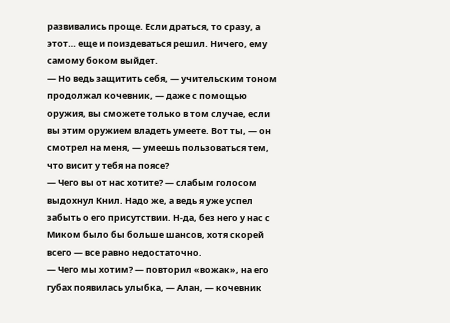развивались проще. Если драться, то сразу, а этот… еще и поиздеваться решил. Ничего, ему самому боком выйдет.
— Но ведь защитить себя, — учительским тоном продолжал кочевник, — даже с помощью оружия, вы сможете только в том случае, если вы этим оружием владеть умеете. Вот ты, — он смотрел на меня, — умеешь пользоваться тем, что висит у тебя на поясе?
— Чего вы от нас хотите? — слабым голосом выдохнул Книл. Надо же, а ведь я уже успел забыть о его присутствии. Н-да, без него у нас с Миком было бы больше шансов, хотя скорей всего — все равно недостаточно.
— Чего мы хотим? — повторил «вожак», на его губах появилась улыбка, — Алан, — кочевник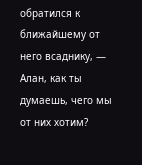обратился к ближайшему от него всаднику, — Алан, как ты думаешь, чего мы от них хотим?